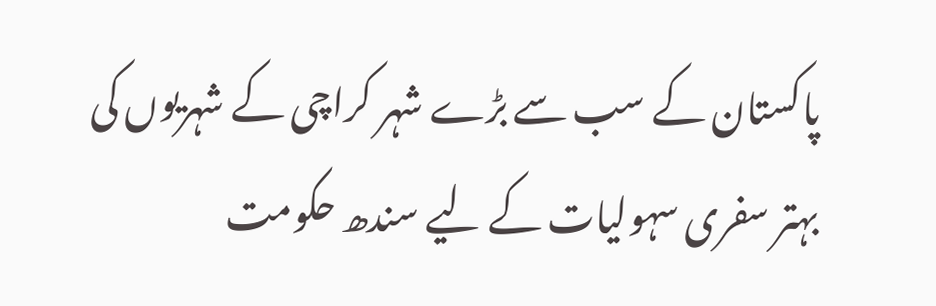پاکستان کے سب سے بڑے شہر کراچی کے شہریوں کی بہتر سفری سہولیات کے لیے سندھ حکومت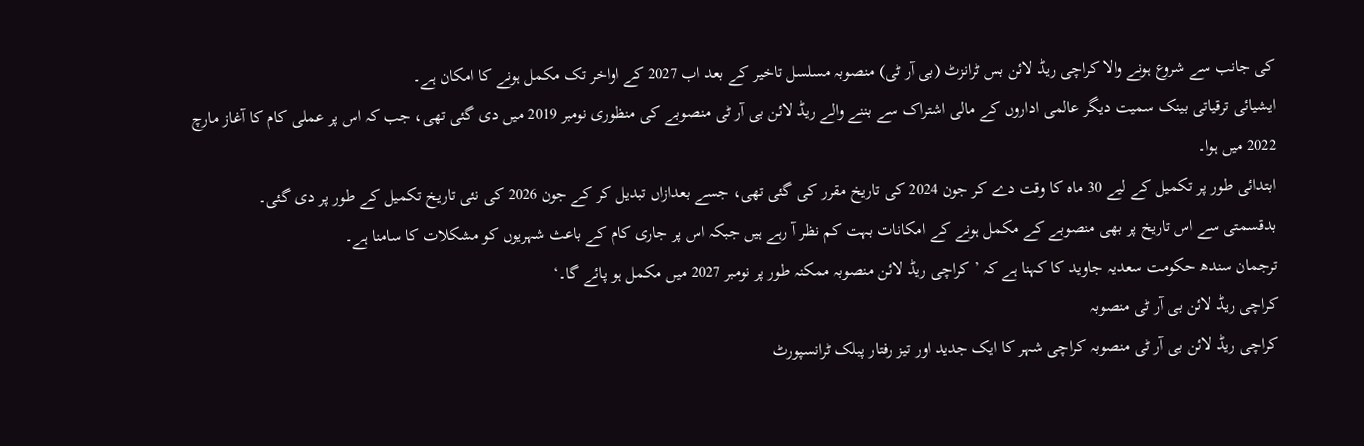کی جانب سے شروع ہونے والا کراچی ریڈ لائن بس ٹرانزٹ (بی آر ٹی) منصوبہ مسلسل تاخیر کے بعد اب 2027 کے اواخر تک مکمل ہونے کا امکان ہے۔
ایشیائی ترقیاتی بینک سمیت دیگر عالمی اداروں کے مالی اشتراک سے بننے والے ریڈ لائن بی آر ٹی منصوبے کی منظوری نومبر 2019 میں دی گئی تھی، جب کہ اس پر عملی کام کا آغاز مارچ 2022 میں ہوا۔
ابتدائی طور پر تکمیل کے لیے 30 ماہ کا وقت دے کر جون 2024 کی تاریخ مقرر کی گئی تھی، جسے بعدازاں تبدیل کر کے جون 2026 کی نئی تاریخ تکمیل کے طور پر دی گئی۔
بدقسمتی سے اس تاریخ پر بھی منصوبے کے مکمل ہونے کے امکانات بہت کم نظر آ رہے ہیں جبکہ اس پر جاری کام کے باعث شہریوں کو مشکلات کا سامنا ہے۔
ترجمان سندھ حکومت سعدیہ جاوید کا کہنا ہے کہ ’کراچی ریڈ لائن منصوبہ ممکنہ طور پر نومبر 2027 میں مکمل ہو پائے گا۔‘
کراچی ریڈ لائن بی آر ٹی منصوبہ
کراچی ریڈ لائن بی آر ٹی منصوبہ کراچی شہر کا ایک جدید اور تیز رفتار پبلک ٹرانسپورٹ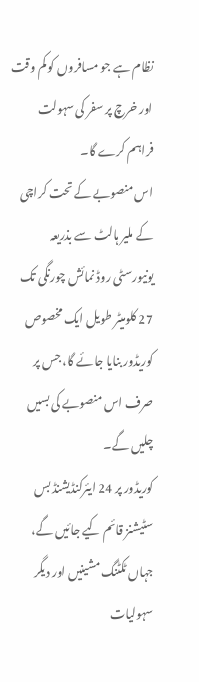نظام ہے جو مسافروں کو کم وقت اور خرچ پر سفر کی سہولت فراہم کرے گا۔
اس منصوبے کے تحت کراچی کے ملیر ہالٹ سے بذریعہ یونیورسٹی روڈ نمائش چورنگی تک 27 کلومیٹر طویل ایک مخصوص کوریڈور بنایا جائے گا، جس پر صرف اس منصوبے کی بسیں چلیں گے۔
کوریڈور پر 24 ایئرکنڈیشنڈ بس سٹیشنز قائم کیے جائیں گے، جہاں ٹکٹنگ مشینیں اور دیگر سہولیات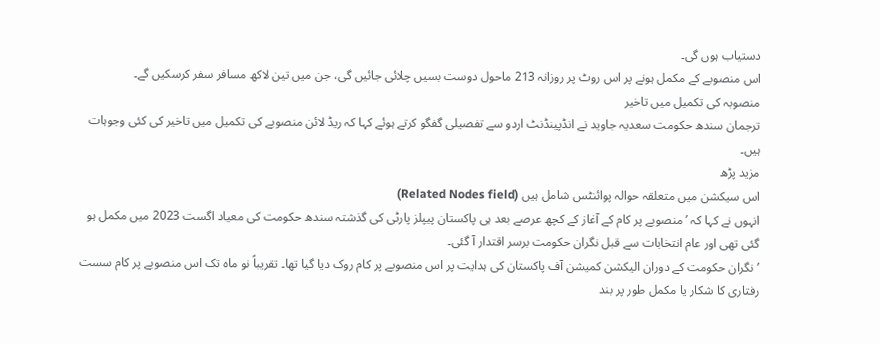دستیاب ہوں گی۔
اس منصوبے کے مکمل ہونے پر اس روٹ پر روزانہ 213 ماحول دوست بسیں چلائی جائیں گی، جن میں تین لاکھ مسافر سفر کرسکیں گے۔
منصوبہ کی تکمیل میں تاخیر
ترجمان سندھ حکومت سعدیہ جاوید نے انڈپینڈنٹ اردو سے تفصیلی گفگو کرتے ہوئے کہا کہ ریڈ لائن منصوبے کی تکمیل میں تاخیر کی کئی وجوہات ہیں۔
مزید پڑھ
اس سیکشن میں متعلقہ حوالہ پوائنٹس شامل ہیں (Related Nodes field)
انہوں نے کہا کہ ’منصوبے پر کام کے آغاز کے کچھ عرصے بعد ہی پاکستان پیپلز پارٹی کی گذشتہ سندھ حکومت کی معیاد اگست 2023 میں مکمل ہو گئی تھی اور عام انتخابات سے قبل نگران حکومت برسر اقتدار آ گئی۔
’نگران حکومت کے دوران الیکشن کمیشن آف پاکستان کی ہدایت پر اس منصوبے پر کام روک دیا گیا تھا۔ تقریباً نو ماہ تک اس منصوبے پر کام سست رفتاری کا شکار یا مکمل طور پر بند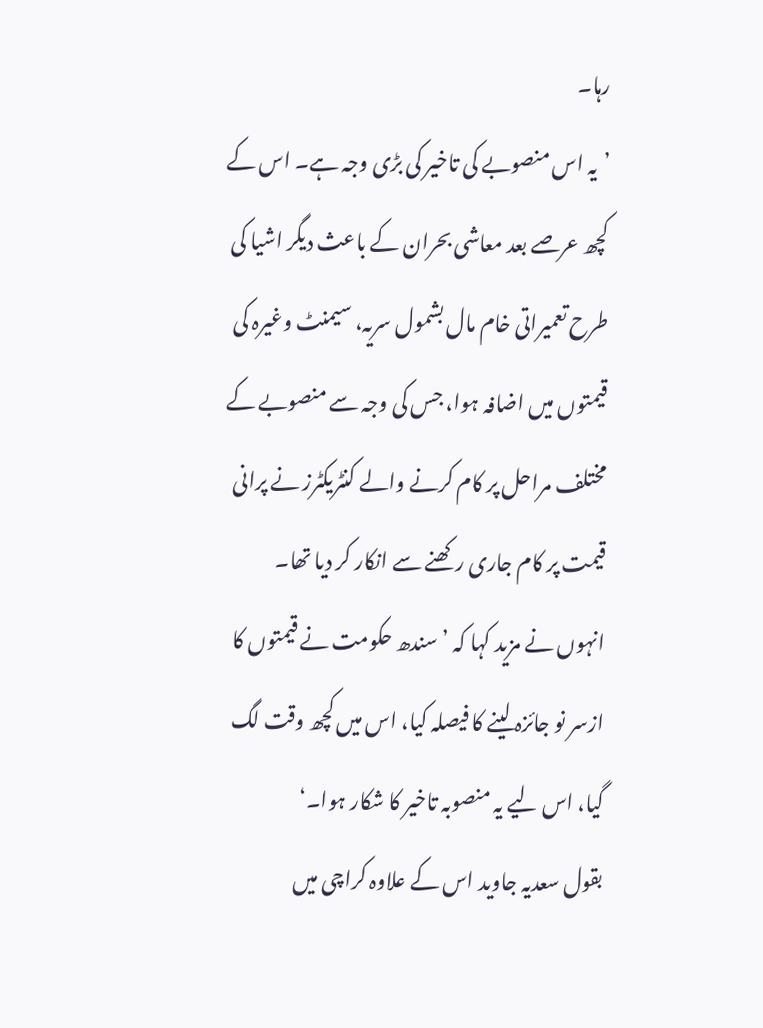رہا۔
’یہ اس منصوبے کی تاخیر کی بڑی وجہ ہے۔ اس کے کچھ عرصے بعد معاشی بحران کے باعث دیگر اشیا کی طرح تعمیراتی خام مال بشمول سریہ، سیمنٹ وغیرہ کی قیمتوں میں اضافہ ہوا، جس کی وجہ سے منصوبے کے مختلف مراحل پر کام کرنے والے کنٹریکٹرز نے پرانی قیمت پر کام جاری رکھنے سے انکار کر دیا تھا۔
انہوں نے مزید کہا کہ ’سندھ حکومت نے قیمتوں کا ازسر نو جائزہ لینے کا فیصلہ کیا، اس میں کچھ وقت لگ گیا، اس لیے یہ منصوبہ تاخیر کا شکار ہوا۔‘
بقول سعدیہ جاوید اس کے علاوہ کراچی میں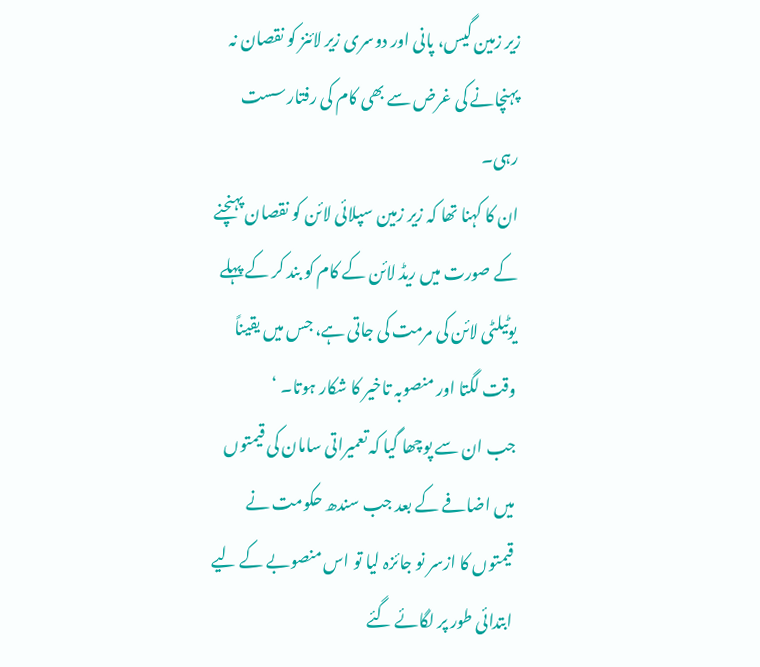زیر زمین گیس، پانی اور دوسری زیر لائنز کو نقصان نہ پہنچانے کی غرض سے بھی کام کی رفتار سست رہی۔
ان کا کہنا تھا کہ زیر زمین سپلائی لائن کو نقصان پہنچنے کے صورت میں ریڈ لائن کے کام کو بند کر کے پہلے یوٹیلٹی لائن کی مرمت کی جاتی ہے، جس میں یقیناً وقت لگتا اور منصوبہ تاخیر کا شکار ہوتا۔ ‘
جب ان سے پوچھا گیا کہ تعمیراتی سامان کی قیمتوں میں اضافے کے بعد جب سندھ حکومت نے قیمتوں کا ازسر نو جائزہ لیا تو اس منصوبے کے لیے ابتدائی طور پر لگائے گئے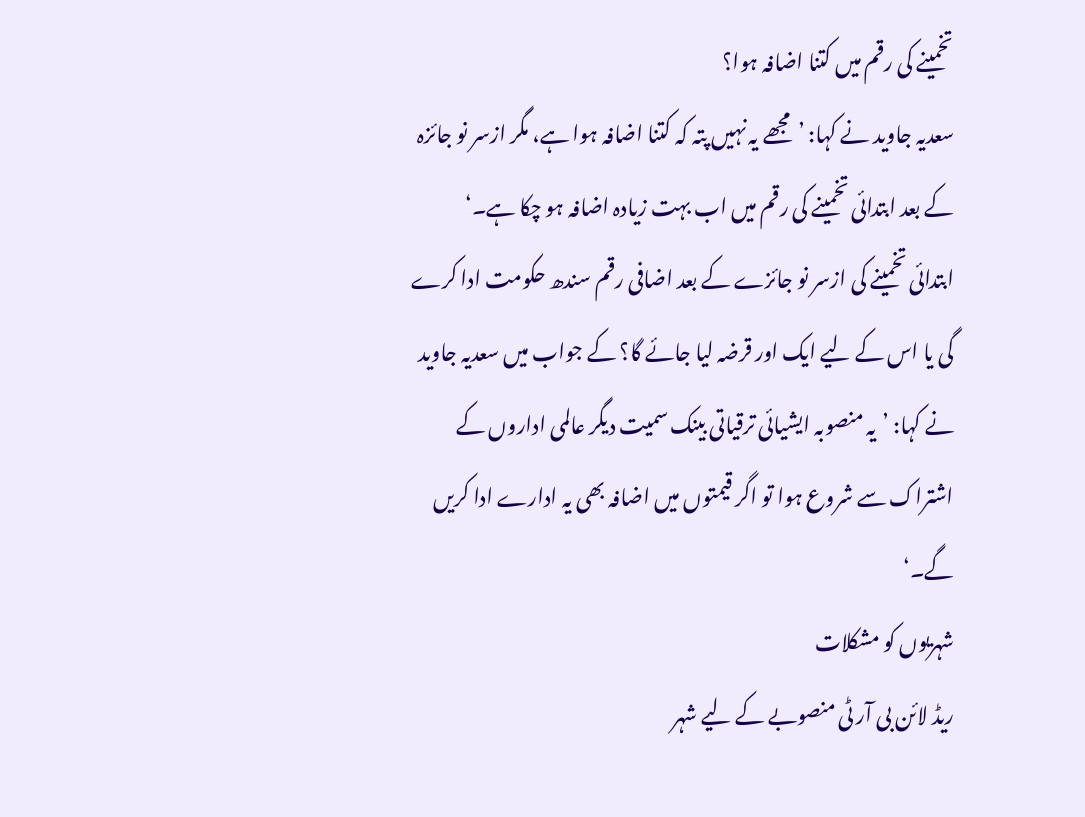تخمینے کی رقم میں کتنا اضافہ ہوا؟
سعدیہ جاوید نے کہا: ’مجھے یہ نہیں پتہ کہ کتنا اضافہ ہوا ہے، مگر ازسر نو جائزہ کے بعد ابتدائی تخمینے کی رقم میں اب بہت زیادہ اضافہ ہو چکا ہے۔‘
ابتدائی تخمینے کی ازسر نو جائزے کے بعد اضافی رقم سندھ حکومت ادا کرے گی یا اس کے لیے ایک اور قرضہ لیا جائے گا؟ کے جواب میں سعدیہ جاوید نے کہا: ’یہ منصوبہ ایشیائی ترقیاتی بینک سمیت دیگر عالمی اداروں کے اشتراک سے شروع ہوا تو اگر قیمتوں میں اضافہ بھی یہ ادارے ادا کریں گے۔‘
شہریوں کو مشکلات
ریڈ لائن بی آر ٹی منصوبے کے لیے شہر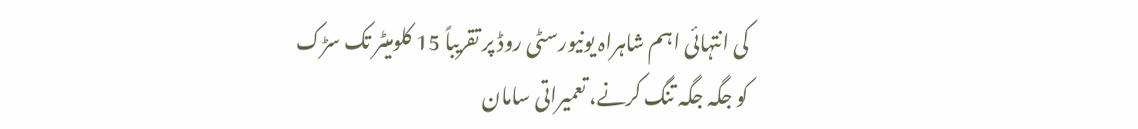کی انتہائی اہم شاہراہ یونیورسٹی روڈ پر تقریباً 15 کلومیٹر تک سڑک کو جگہ جگہ تنگ کرنے، تعمیراتی سامان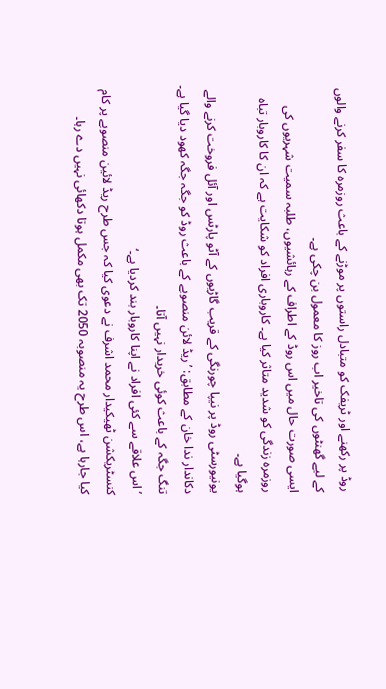روڈ پر رکھنے اور ٹریفک کو متبادل راستوں پر موڑنے کے باعث روزمرہ کا سفر کرنے والوں کے لیے گھنٹوں کی تاخیر اب روز کا معمول بن چکی ہے۔
ایسی صورت حال میں اس روڈ کے اطراف کے رہائشیوں، طلبہ سمیت شہریوں کی روزمرہ زندگی کو شدید متاثر کیا ہے۔ کاروباری افراد کو شکایت ہے کہ ان کا کاروبار تباہ ہوگیا ہے۔
یونیورسٹی روڈ پر نیپا چورنگی کے قریب گاڑیوں کے آٹو پارٹس اور آئل فروخت کرنے والے دکاندار ندا خان کے مطابق: ’ریڈ لائن منصوبے کے باعث روڈ کو جگہ جگہ کھود دیا گیا ہے۔ تنگ جگہ کے باعث کوئی خریدار نہیں آتا۔
’اس علاقے سے کئی افراد نے اپنا کاروبار بند کردیا ہے۔‘
کنسٹریکشن ٹھیکیدار محمد اشرف نے دعوی کیا کہ جس طرح ریڈ لائین منصوبے پر کام کیا جارہا ہے، اس طرح یہ منصوبہ 2050 تک بھی مکمل ہوتا دکھائی نہیں دے رہا۔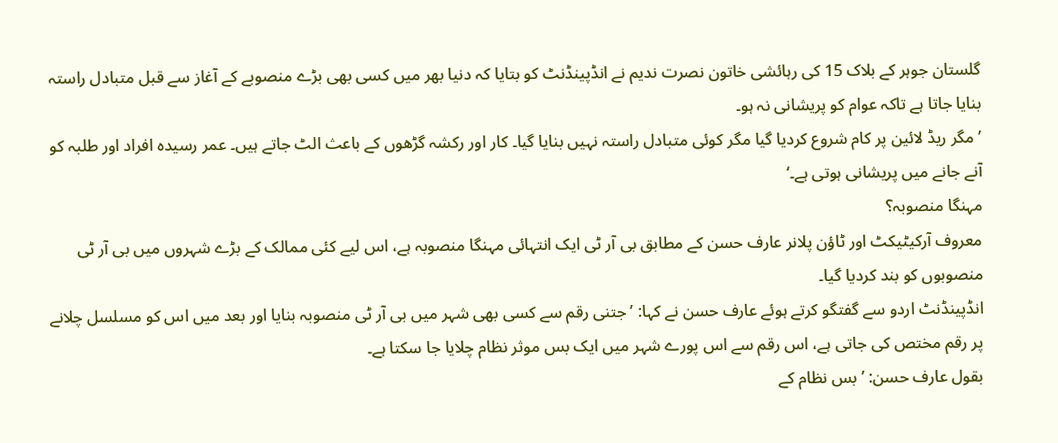گلستان جوہر کے بلاک 15 کی رہائشی خاتون نصرت ندیم نے انڈپینڈنٹ کو بتایا کہ دنیا بھر میں کسی بھی بڑے منصوبے کے آغاز سے قبل متبادل راستہ بنایا جاتا ہے تاکہ عوام کو پریشانی نہ ہو۔
’مگر ریڈ لائین پر کام شروع کردیا گیا مگر کوئی متبادل راستہ نہیں بنایا گیا۔ کار اور رکشہ گڑھوں کے باعث الٹ جاتے ہیں۔ عمر رسیدہ افراد اور طلبہ کو آنے جانے میں پریشانی ہوتی ہے۔‘
مہنگا منصوبہ؟
معروف آرکیٹیکٹ اور ٹاؤن پلانر عارف حسن کے مطابق بی آر ٹی ایک انتہائی مہنگا منصوبہ ہے، اس لیے کئی ممالک کے بڑے شہروں میں بی آر ٹی منصوبوں کو بند کردیا گیا۔
انڈپینڈنٹ اردو سے گفتگو کرتے ہوئے عارف حسن نے کہا: ’جتنی رقم سے کسی بھی شہر میں بی آر ٹی منصوبہ بنایا اور بعد میں اس کو مسلسل چلانے پر رقم مختص کی جاتی ہے، اس رقم سے اس پورے شہر میں ایک بس موثر نظام چلایا جا سکتا ہے۔
بقول عارف حسن: ’بس نظام کے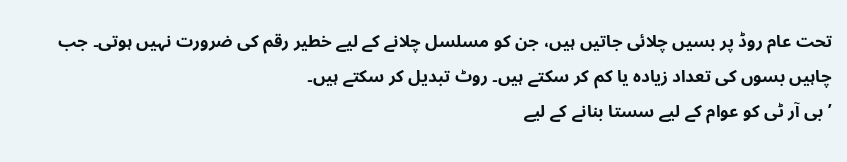تحت عام روڈ پر بسیں چلائی جاتیں ہیں، جن کو مسلسل چلانے کے لیے خطیر رقم کی ضرورت نہیں ہوتی۔ جب چاہیں بسوں کی تعداد زیادہ یا کم کر سکتے ہیں۔ روٹ تبدیل کر سکتے ہیں۔
’بی آر ٹی کو عوام کے لیے سستا بنانے کے لیے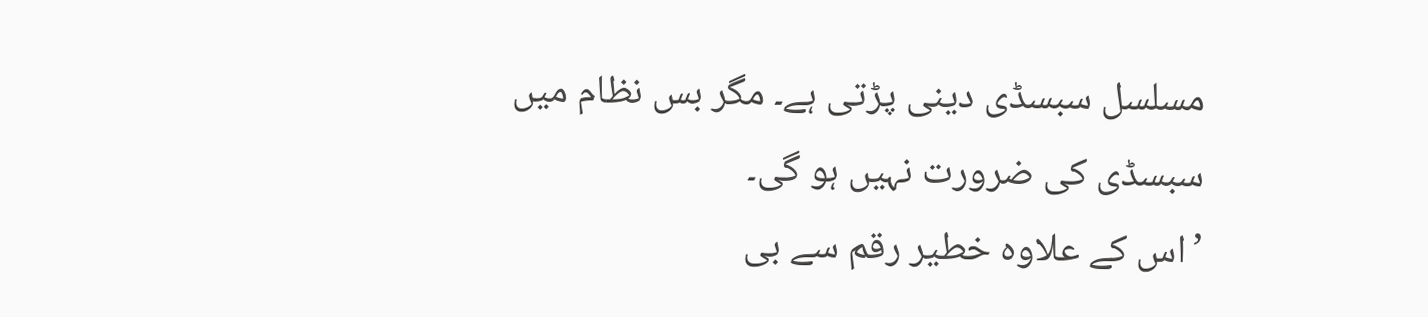مسلسل سبسڈی دینی پڑتی ہے۔ مگر بس نظام میں سبسڈی کی ضرورت نہیں ہو گی۔
’اس کے علاوہ خطیر رقم سے بی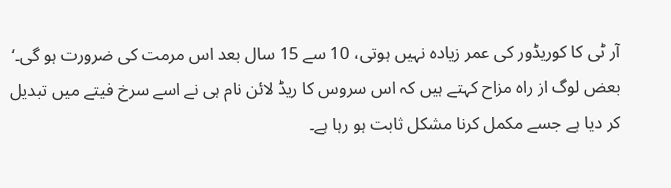آر ٹی کا کوریڈور کی عمر زیادہ نہیں ہوتی، 10 سے 15 سال بعد اس مرمت کی ضرورت ہو گی۔‘
بعض لوگ از راہ مزاح کہتے ہیں کہ اس سروس کا ریڈ لائن نام ہی نے اسے سرخ فیتے میں تبدیل کر دیا ہے جسے مکمل کرنا مشکل ثابت ہو رہا ہے۔